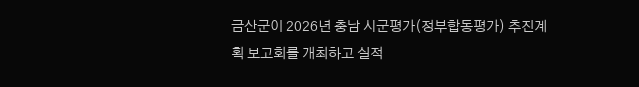금산군이 2026년 충남 시군평가(정부합동평가) 추진계획 보고회를 개최하고 실적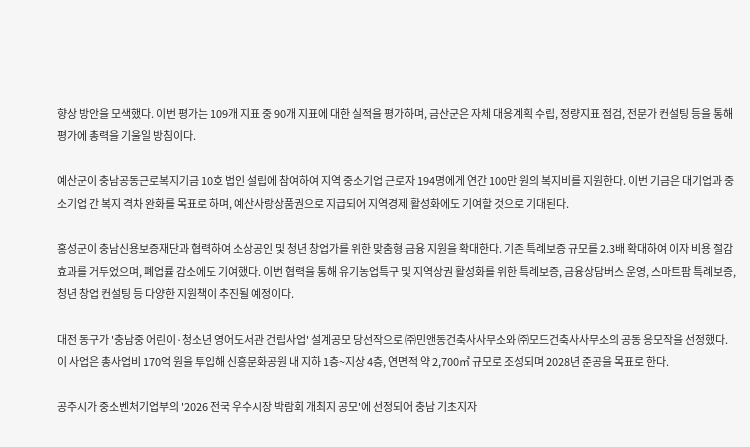향상 방안을 모색했다. 이번 평가는 109개 지표 중 90개 지표에 대한 실적을 평가하며, 금산군은 자체 대응계획 수립, 정량지표 점검, 전문가 컨설팅 등을 통해 평가에 총력을 기울일 방침이다.

예산군이 충남공동근로복지기금 10호 법인 설립에 참여하여 지역 중소기업 근로자 194명에게 연간 100만 원의 복지비를 지원한다. 이번 기금은 대기업과 중소기업 간 복지 격차 완화를 목표로 하며, 예산사랑상품권으로 지급되어 지역경제 활성화에도 기여할 것으로 기대된다.

홍성군이 충남신용보증재단과 협력하여 소상공인 및 청년 창업가를 위한 맞춤형 금융 지원을 확대한다. 기존 특례보증 규모를 2.3배 확대하여 이자 비용 절감 효과를 거두었으며, 폐업률 감소에도 기여했다. 이번 협력을 통해 유기농업특구 및 지역상권 활성화를 위한 특례보증, 금융상담버스 운영, 스마트팜 특례보증, 청년 창업 컨설팅 등 다양한 지원책이 추진될 예정이다.

대전 동구가 '충남중 어린이·청소년 영어도서관 건립사업' 설계공모 당선작으로 ㈜민앤동건축사사무소와 ㈜모드건축사사무소의 공동 응모작을 선정했다. 이 사업은 총사업비 170억 원을 투입해 신흥문화공원 내 지하 1층~지상 4층, 연면적 약 2,700㎡ 규모로 조성되며 2028년 준공을 목표로 한다.

공주시가 중소벤처기업부의 '2026 전국 우수시장 박람회 개최지 공모'에 선정되어 충남 기초지자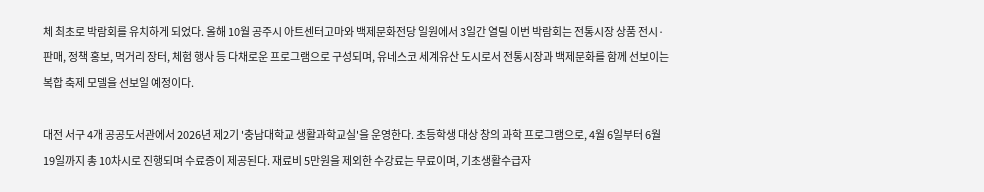체 최초로 박람회를 유치하게 되었다. 올해 10월 공주시 아트센터고마와 백제문화전당 일원에서 3일간 열릴 이번 박람회는 전통시장 상품 전시·판매, 정책 홍보, 먹거리 장터, 체험 행사 등 다채로운 프로그램으로 구성되며, 유네스코 세계유산 도시로서 전통시장과 백제문화를 함께 선보이는 복합 축제 모델을 선보일 예정이다.

대전 서구 4개 공공도서관에서 2026년 제2기 '충남대학교 생활과학교실'을 운영한다. 초등학생 대상 창의 과학 프로그램으로, 4월 6일부터 6월 19일까지 총 10차시로 진행되며 수료증이 제공된다. 재료비 5만원을 제외한 수강료는 무료이며, 기초생활수급자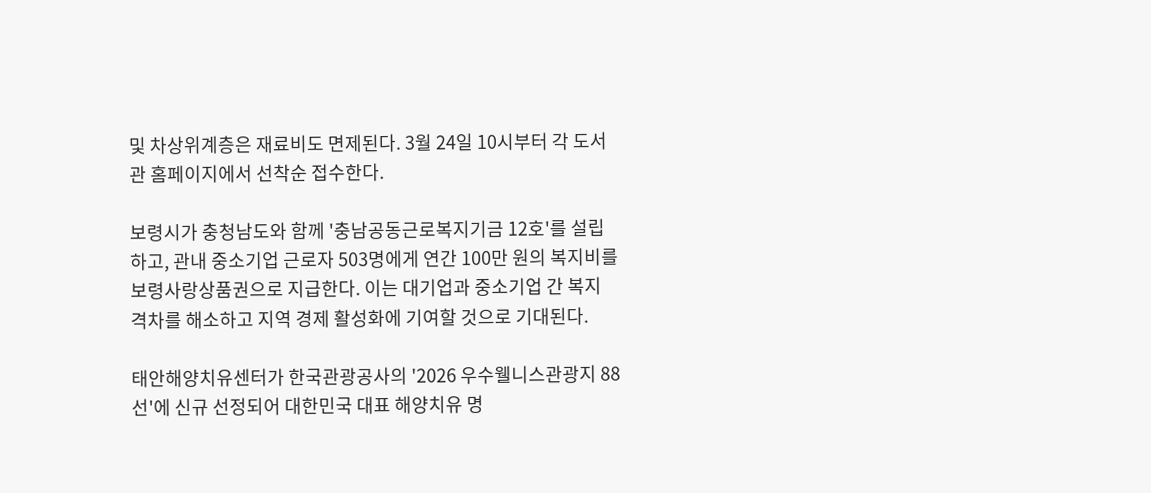및 차상위계층은 재료비도 면제된다. 3월 24일 10시부터 각 도서관 홈페이지에서 선착순 접수한다.

보령시가 충청남도와 함께 '충남공동근로복지기금 12호'를 설립하고, 관내 중소기업 근로자 503명에게 연간 100만 원의 복지비를 보령사랑상품권으로 지급한다. 이는 대기업과 중소기업 간 복지 격차를 해소하고 지역 경제 활성화에 기여할 것으로 기대된다.

태안해양치유센터가 한국관광공사의 '2026 우수웰니스관광지 88선'에 신규 선정되어 대한민국 대표 해양치유 명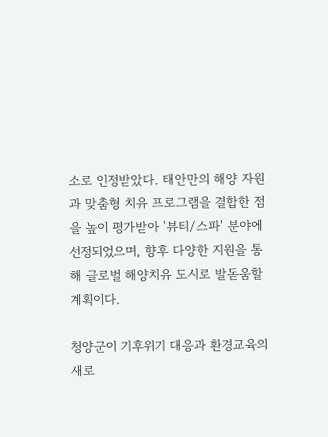소로 인정받았다. 태안만의 해양 자원과 맞춤형 치유 프로그램을 결합한 점을 높이 평가받아 '뷰티/스파' 분야에 선정되었으며, 향후 다양한 지원을 통해 글로벌 해양치유 도시로 발돋움할 계획이다.

청양군이 기후위기 대응과 환경교육의 새로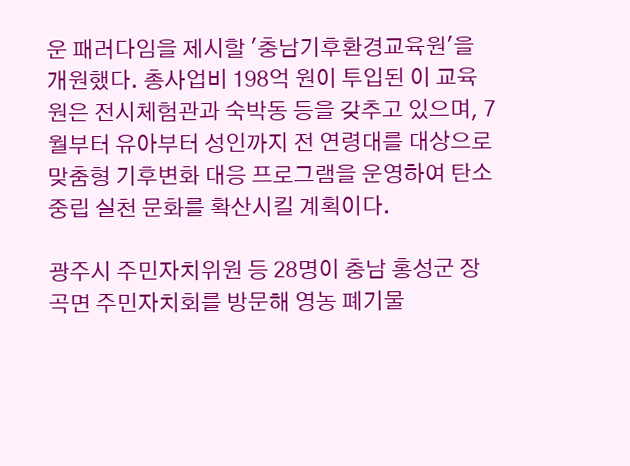운 패러다임을 제시할 '충남기후환경교육원'을 개원했다. 총사업비 198억 원이 투입된 이 교육원은 전시체험관과 숙박동 등을 갖추고 있으며, 7월부터 유아부터 성인까지 전 연령대를 대상으로 맞춤형 기후변화 대응 프로그램을 운영하여 탄소중립 실천 문화를 확산시킬 계획이다.

광주시 주민자치위원 등 28명이 충남 홍성군 장곡면 주민자치회를 방문해 영농 폐기물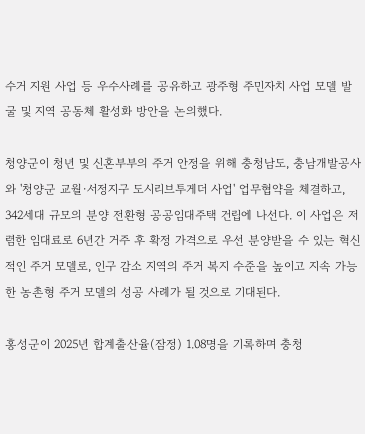수거 지원 사업 등 우수사례를 공유하고 광주형 주민자치 사업 모델 발굴 및 지역 공동체 활성화 방안을 논의했다.

청양군이 청년 및 신혼부부의 주거 안정을 위해 충청남도, 충남개발공사와 '청양군 교월·서정지구 도시리브투게더 사업' 업무협약을 체결하고, 342세대 규모의 분양 전환형 공공임대주택 건립에 나선다. 이 사업은 저렴한 임대료로 6년간 거주 후 확정 가격으로 우선 분양받을 수 있는 혁신적인 주거 모델로, 인구 감소 지역의 주거 복지 수준을 높이고 지속 가능한 농촌형 주거 모델의 성공 사례가 될 것으로 기대된다.

홍성군이 2025년 합계출산율(잠정) 1.08명을 기록하며 충청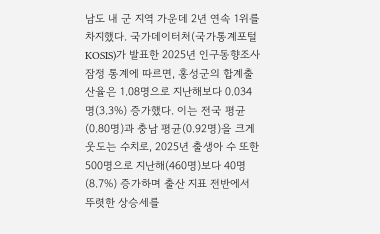남도 내 군 지역 가운데 2년 연속 1위를 차지했다. 국가데이터처(국가통계포털 KOSIS)가 발표한 2025년 인구동향조사 잠정 통계에 따르면, 홍성군의 합계출산율은 1.08명으로 지난해보다 0.034명(3.3%) 증가했다. 이는 전국 평균(0.80명)과 충남 평균(0.92명)을 크게 웃도는 수치로, 2025년 출생아 수 또한 500명으로 지난해(460명)보다 40명(8.7%) 증가하며 출산 지표 전반에서 뚜렷한 상승세를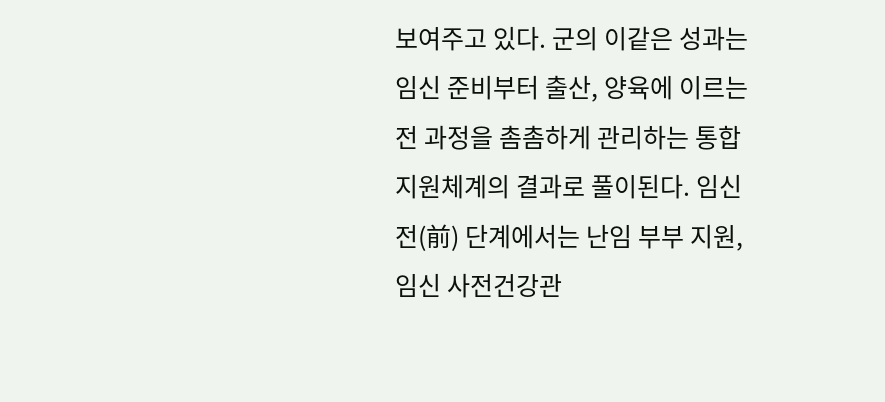보여주고 있다. 군의 이같은 성과는 임신 준비부터 출산, 양육에 이르는 전 과정을 촘촘하게 관리하는 통합 지원체계의 결과로 풀이된다. 임신 전(前) 단계에서는 난임 부부 지원, 임신 사전건강관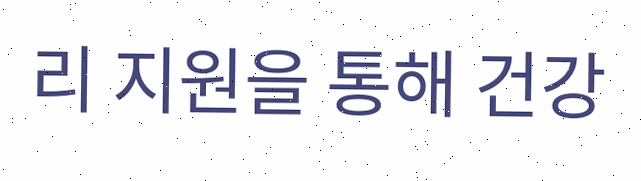리 지원을 통해 건강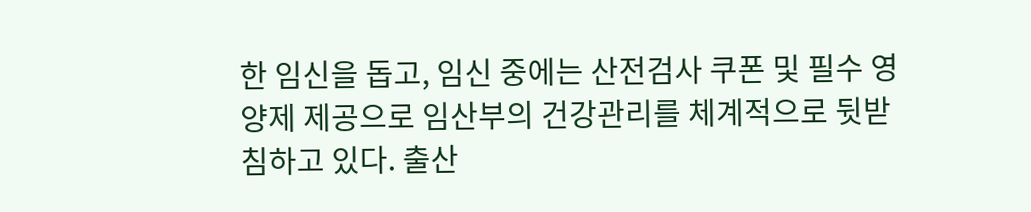한 임신을 돕고, 임신 중에는 산전검사 쿠폰 및 필수 영양제 제공으로 임산부의 건강관리를 체계적으로 뒷받침하고 있다. 출산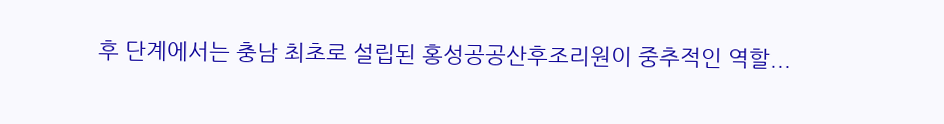후 단계에서는 충남 최초로 설립된 홍성공공산후조리원이 중추적인 역할...